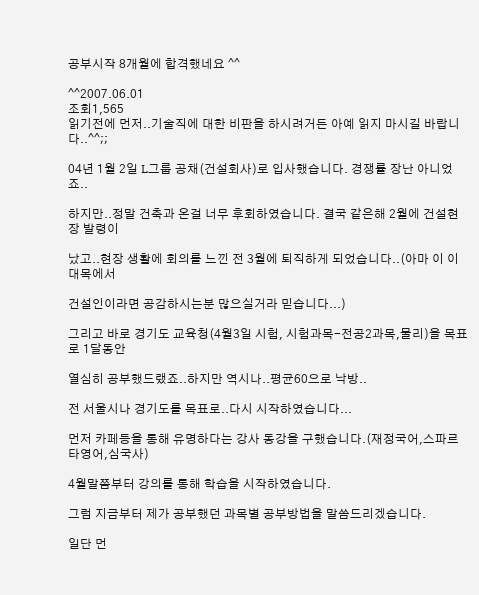공부시작 8개월에 합격했네요 ^^

^^2007.06.01
조회1,565
읽기전에 먼저..기술직에 대한 비판을 하시려거든 아예 읽지 마시길 바랍니다..^^;;

04년 1월 2일 L그룹 공채(건설회사)로 입사했습니다. 경쟁률 장난 아니었죠..

하지만..정말 건축과 온걸 너무 후회하였습니다. 결국 같은해 2월에 건설현장 발령이

났고..현장 생활에 회의를 느낀 전 3월에 퇴직하게 되었습니다..(아마 이 이대목에서

건설인이라면 공감하시는분 많으실거라 믿습니다...)

그리고 바로 경기도 교육청(4월3일 시험, 시험과목-전공2과목,물리)을 목표로 1달동안

열심히 공부했드랬죠..하지만 역시나..평균60으로 낙방..

전 서울시나 경기도를 목표로..다시 시작하였습니다...

먼저 카페등을 통해 유명하다는 강사 동강을 구했습니다.(재정국어,스파르타영어,심국사)

4월말쯤부터 강의를 통해 학습을 시작하였습니다.

그럼 지금부터 제가 공부했던 과목별 공부방법을 말씀드리겠습니다.

일단 먼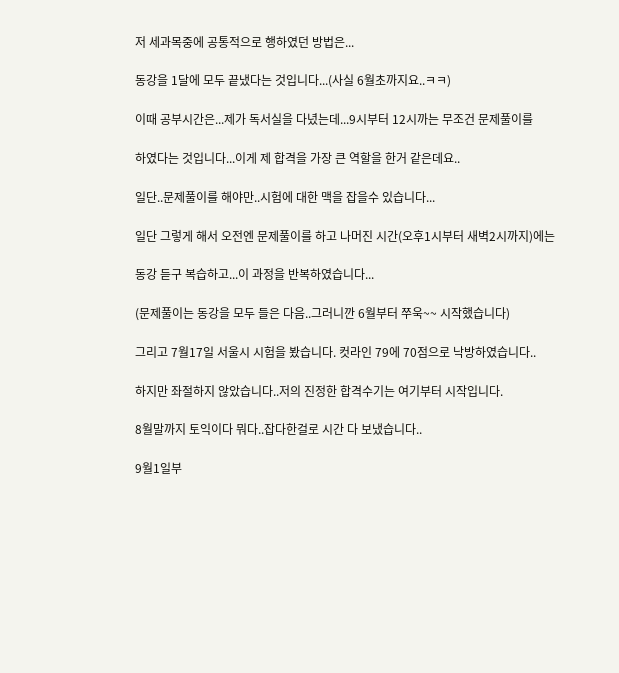저 세과목중에 공통적으로 행하였던 방법은...

동강을 1달에 모두 끝냈다는 것입니다...(사실 6월초까지요..ㅋㅋ)

이때 공부시간은...제가 독서실을 다녔는데...9시부터 12시까는 무조건 문제풀이를

하였다는 것입니다...이게 제 합격을 가장 큰 역할을 한거 같은데요..

일단..문제풀이를 해야만..시험에 대한 맥을 잡을수 있습니다...

일단 그렇게 해서 오전엔 문제풀이를 하고 나머진 시간(오후1시부터 새벽2시까지)에는

동강 듣구 복습하고...이 과정을 반복하였습니다...

(문제풀이는 동강을 모두 들은 다음..그러니깐 6월부터 쭈욱~~ 시작했습니다)

그리고 7월17일 서울시 시험을 봤습니다. 컷라인 79에 70점으로 낙방하였습니다..

하지만 좌절하지 않았습니다..저의 진정한 합격수기는 여기부터 시작입니다.

8월말까지 토익이다 뭐다..잡다한걸로 시간 다 보냈습니다..

9월1일부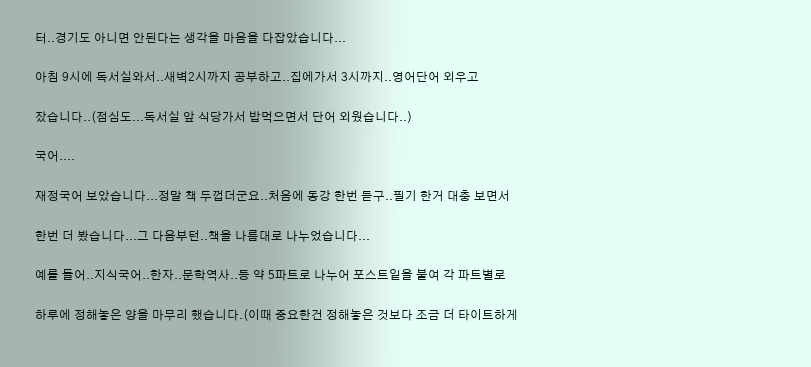터..경기도 아니면 안된다는 생각을 마음을 다잡았습니다...

아침 9시에 독서실와서..새벽2시까지 공부하고..집에가서 3시까지..영어단어 외우고

잤습니다..(점심도...독서실 앞 식당가서 밥먹으면서 단어 외웠습니다..)

국어....

재정국어 보았습니다...정말 책 두껍더군요..처음에 동강 한번 듣구..필기 한거 대충 보면서

한번 더 봤습니다...그 다음부턴..책을 나름대로 나누었습니다...

예를 들어..지식국어..한자..문학역사..등 약 5파트로 나누어 포스트잍을 붙여 각 파트별로

하루에 정해놓은 양을 마무리 했습니다.(이때 중요한건 정해놓은 것보다 조금 더 타이트하게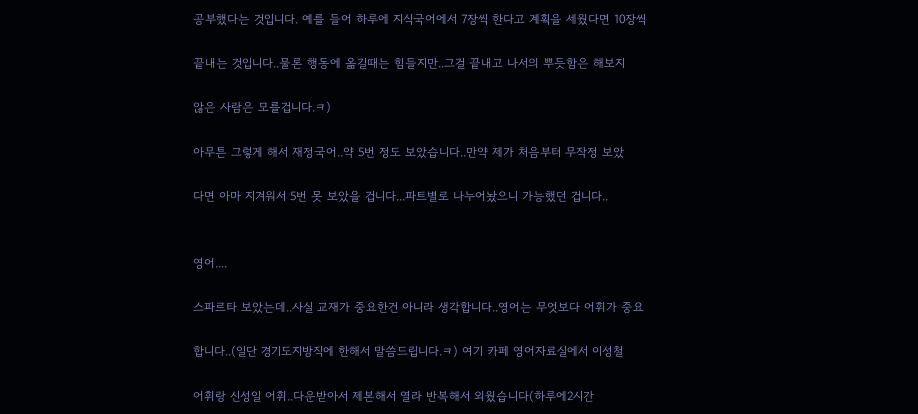공부했다는 것입니다. 예를 들어 하루에 지식국어에서 7장씩 한다고 계획을 세웠다면 10장씩

끝내는 것입니다..물론 행동에 옮길때는 힘들지만..그걸 끝내고 나서의 뿌듯함은 해보지

않은 사람은 모를겁니다.ㅋ)

아무튼 그렇게 해서 재정국어..약 5번 정도 보았습니다..만약 제가 처음부터 무작정 보았

다면 아마 지겨워서 5번 못 보았을 겁니다...파트별로 나누어놨으니 가능했던 겁니다..


영어....

스파르타 보았는데..사실 교재가 중요한건 아니라 생각합니다..영어는 무엇보다 어휘가 중요

합니다..(일단 경기도지방직에 한해서 말씀드립니다.ㅋ) 여기 카페 영어자료실에서 이성철

어휘랑 신성일 어휘..다운받아서 제본해서 열라 반복해서 외웠습니다(하루에2시간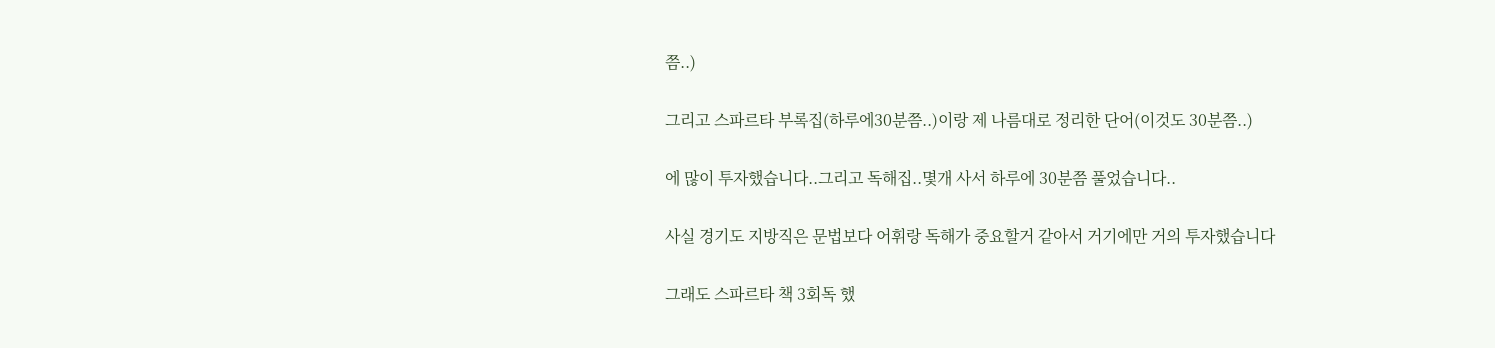쯤..)

그리고 스파르타 부록집(하루에30분쯤..)이랑 제 나름대로 정리한 단어(이것도 30분쯤..)

에 많이 투자했습니다..그리고 독해집..몇개 사서 하루에 30분쯤 풀었습니다..

사실 경기도 지방직은 문법보다 어휘랑 독해가 중요할거 같아서 거기에만 거의 투자했습니다

그래도 스파르타 책 3회독 했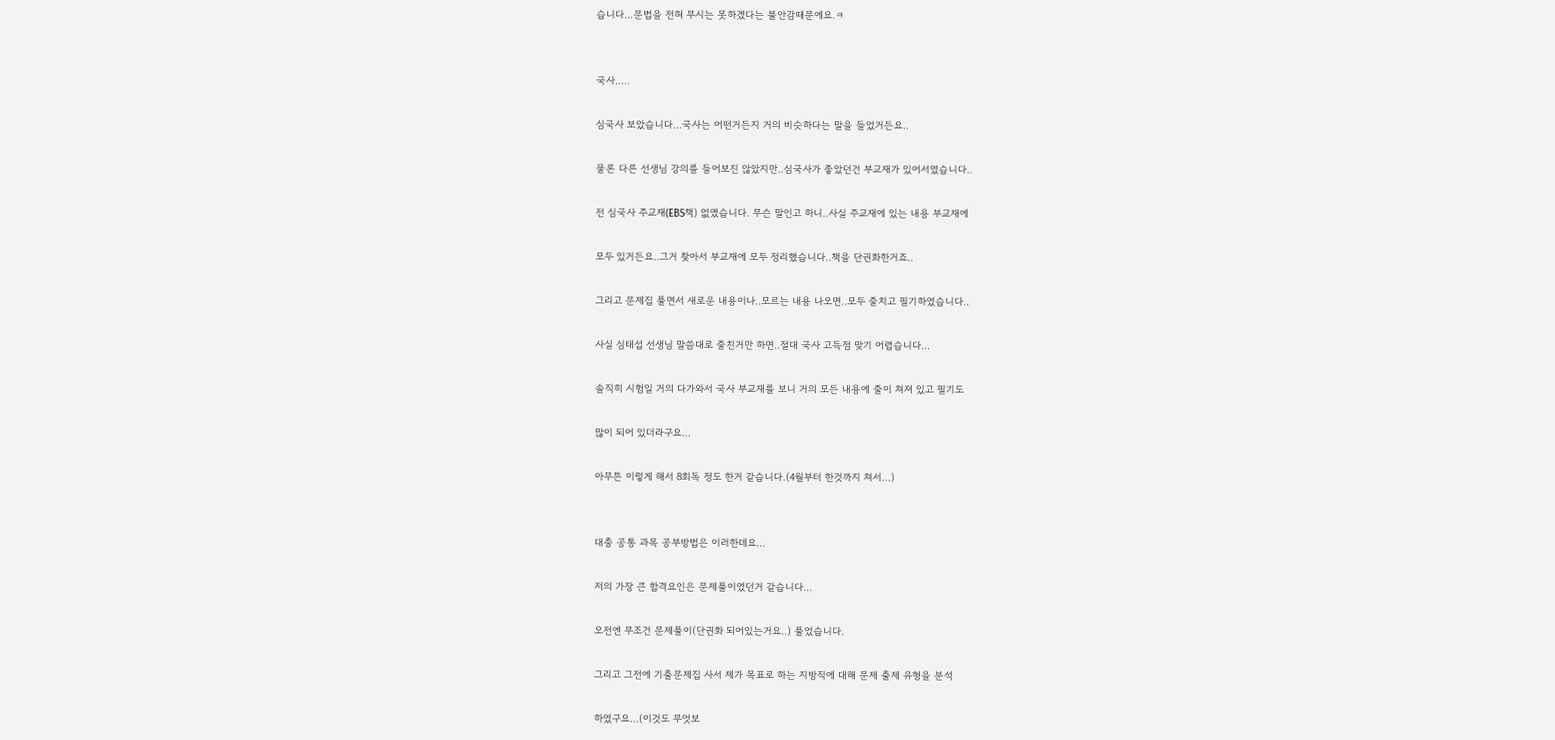습니다...문법을 전혀 무시는 못하겠다는 불안감때문에요.ㅋ


국사.....

심국사 보았습니다...국사는 어떤거든지 거의 비슷하다는 말을 들었거든요..

물론 다른 선생님 강의를 들어보진 않았지만..심국사가 좋았던건 부교재가 있어서였습니다..

전 심국사 주교재(EBS책) 없앴습니다. 무슨 말인고 하니..사실 주교재에 있는 내용 부교재에

모두 있거든요..그거 찾아서 부교재에 모두 정리했습니다..책을 단권화한거죠..

그리고 문제집 풀면서 새로운 내용이나..모르는 내용 나오면..모두 줄치고 필기하였습니다..

사실 심태섭 선생님 말씀대로 줄친거만 하면..절대 국사 고득점 맞기 어렵습니다...

솔직히 시험일 거의 다가와서 국사 부교재를 보니 거의 모든 내용에 줄이 쳐져 있고 필기도

많이 되어 있더라구요...

아무튼 이렇게 해서 8회독 정도 한거 같습니다.(4월부터 한것까지 쳐서...)


대충 공통 과목 공부방법은 이러한데요...

저의 가장 큰 합격요인은 문제풀이였던거 같습니다...

오전엔 무조건 문제풀이(단권화 되어있는거요..) 풀었습니다.

그리고 그전에 기출문제집 사서 제가 목표로 하는 지방직에 대해 문제 출제 유형을 분석

하였구요...(이것도 무엇보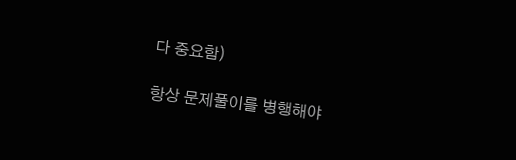다 중요함)

항상 문제풀이를 병행해야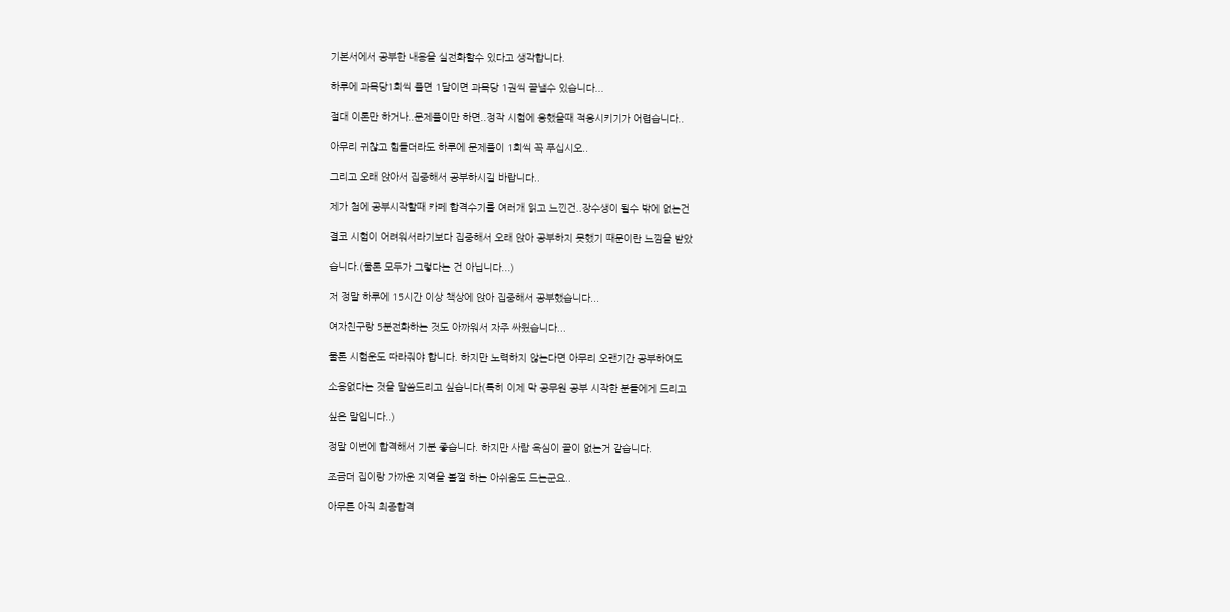기본서에서 공부한 내용을 실전화할수 있다고 생각합니다.

하루에 과목당1회씩 풀면 1달이면 과목당 1권씩 끝낼수 있습니다...

절대 이론만 하거나..문제풀이만 하면..정작 시험에 응했을때 적응시키기가 어렵습니다..

아무리 귀찮고 힘들더라도 하루에 문제풀이 1회씩 꼭 푸십시오..

그리고 오래 앉아서 집중해서 공부하시길 바랍니다..

제가 첨에 공부시작할때 카페 합격수기를 여러개 읽고 느낀건..장수생이 될수 밖에 없는건

결코 시험이 어려워서라기보다 집중해서 오래 앉아 공부하지 못했기 때문이란 느낌을 받았

습니다.(물론 모두가 그렇다는 건 아닙니다...)

저 정말 하루에 15시간 이상 책상에 앉아 집중해서 공부했습니다...

여자친구랑 5분전화하는 것도 아까워서 자주 싸웠습니다...

물론 시험운도 따라줘야 합니다. 하지만 노력하지 않는다면 아무리 오랜기간 공부하여도

소용없다는 것을 말씀드리고 싶습니다(특히 이제 막 공무원 공부 시작한 분들에게 드리고

싶은 말입니다..)

정말 이번에 합격해서 기분 좋습니다. 하지만 사람 욕심이 끝이 없는거 같습니다.

조금더 집이랑 가까운 지역을 볼껄 하는 아쉬움도 드는군요..

아무튼 아직 최종합격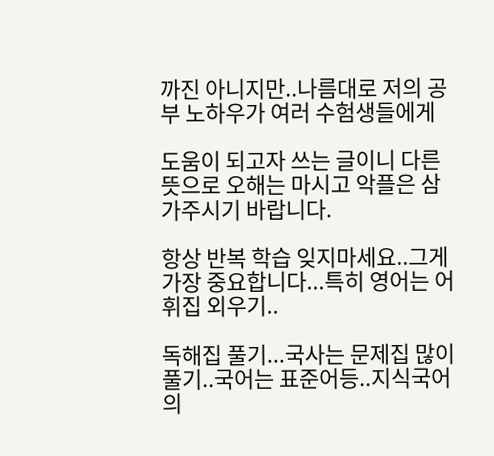까진 아니지만..나름대로 저의 공부 노하우가 여러 수험생들에게

도움이 되고자 쓰는 글이니 다른 뜻으로 오해는 마시고 악플은 삼가주시기 바랍니다.

항상 반복 학습 잊지마세요..그게 가장 중요합니다...특히 영어는 어휘집 외우기..

독해집 풀기...국사는 문제집 많이 풀기..국어는 표준어등..지식국어의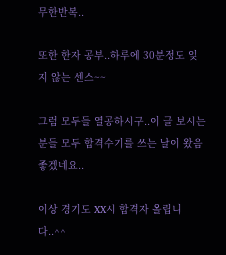무한반복..

또한 한자 공부..하루에 30분정도 잊지 않는 센스~~

그럼 모두들 열공하시구..이 글 보시는 분들 모두 합격수기를 쓰는 날이 왔음 좋겠네요..

이상 경기도 XX시 합격자 올립니다..^^